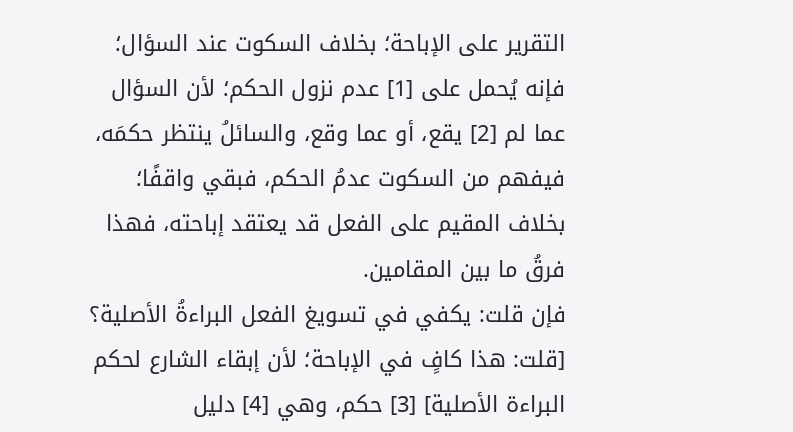التقرير على الإباحة؛ بخلاف السكوت عند السؤال؛ فإنه يُحمل على [1] عدم نزول الحكم؛ لأن السؤال عما لم [2] يقع، أو عما وقع، والسائلُ ينتظر حكمَه، فيفهم من السكوت عدمُ الحكم، فبقي واقفًا؛ بخلاف المقيم على الفعل قد يعتقد إباحته، فهذا فرقُ ما بين المقامين.
فإن قلت: يكفي في تسويغ الفعل البراءةُ الأصلية؟
[قلت: هذا كافٍ في الإباحة؛ لأن إبقاء الشارع لحكم البراءة الأصلية] [3] حكم، وهي [4] دليل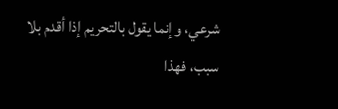شرعي، وإنما يقول بالتحريم إذا أقدم بلا سبب، فهذا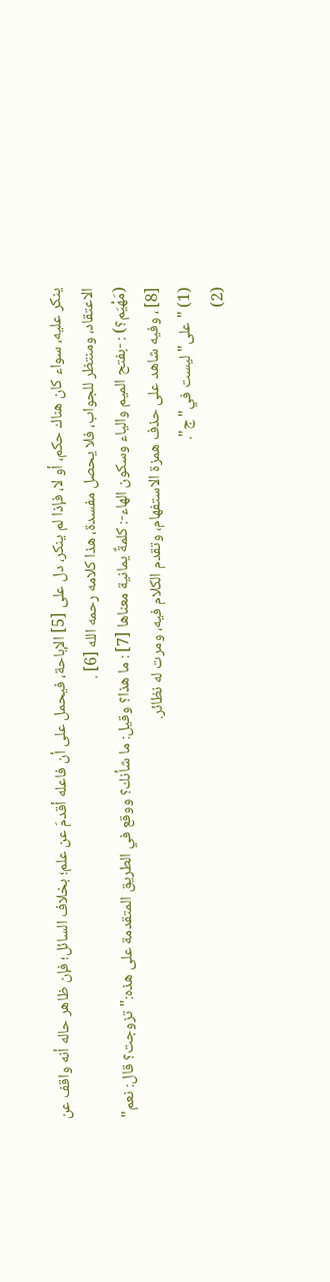ينكر عليه، سواء كان هناك حكم، أو لا، فإذا لم ينكر، دل على [5] الإباحة، فيحمل على أن فاعله أقدمَ عن علم؛ بخلاف السائل؛ فإن ظاهر حاله أنه واقف عن الاعتقاد، ومنتظر للجواب، فلا يحصل مفسدة، هذا كلامه رحمه الله [6] .
(مَهْيَم؟) : -بفتح الميم والياء وسكون الهاء-: كلمةٌ يمانية معناها [7] : ما هذا؟ وقيل: ما شأنك؟ ووقع في الطريق المتقدمة على هذه:"تزوجت؟ قال: نعم" [8] ، وفيه شاهد على حذف همزة الاستفهام، وتقدم الكلام فيه، ومرت له نظائر.
(1) "على"ليست في"ج".
(2)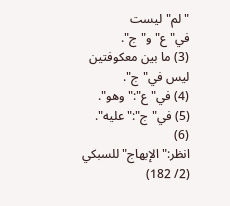"لم"ليست في"ع"و"ج".
(3) ما بين معكوفتين ليس في"ج".
(4) في"ع":"وهو".
(5) في"ج":"عليه".
(6) انظر:"الإبهاج"للسبكي (2/ 182)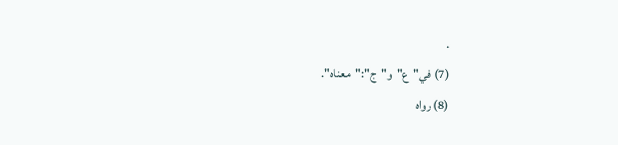.
(7) في"ع"و"ج":"معناه".
(8) رواه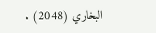البخاري (2048) .